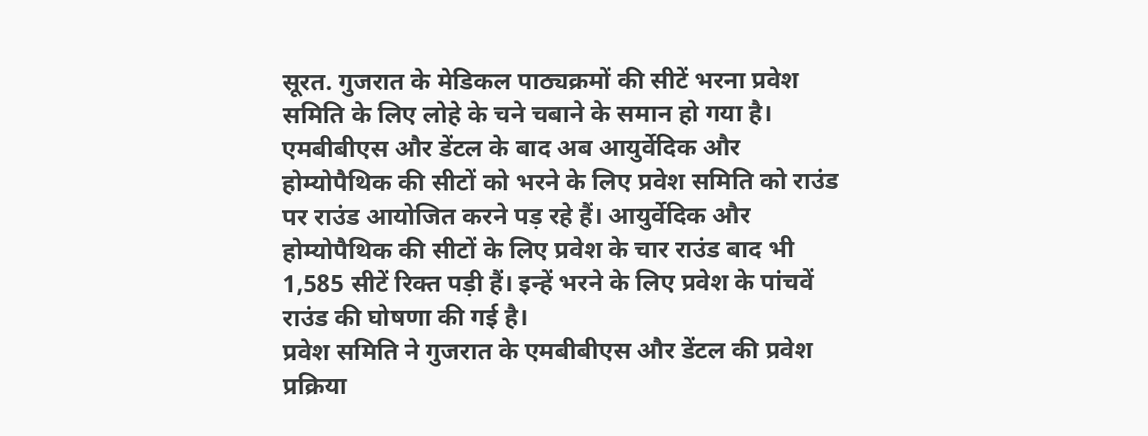सूरत. गुजरात के मेडिकल पाठ्यक्रमों की सीटें भरना प्रवेश समिति के लिए लोहे के चने चबाने के समान हो गया है। एमबीबीएस और डेंटल के बाद अब आयुर्वेदिक और होम्योपैथिक की सीटों को भरने के लिए प्रवेश समिति को राउंड पर राउंड आयोजित करने पड़ रहे हैं। आयुर्वेदिक और होम्योपैथिक की सीटों के लिए प्रवेश के चार राउंड बाद भी 1,585 सीटें रिक्त पड़ी हैं। इन्हें भरने के लिए प्रवेश के पांचवें राउंड की घोषणा की गई है।
प्रवेश समिति ने गुजरात के एमबीबीएस और डेंटल की प्रवेश प्रक्रिया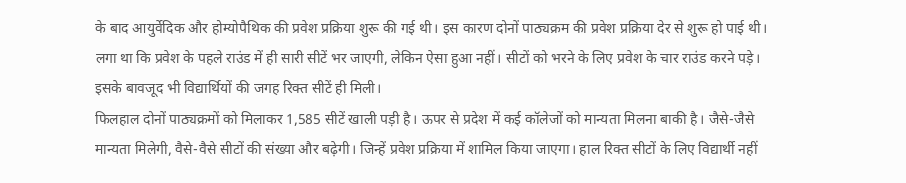के बाद आयुर्वेदिक और होम्योपैथिक की प्रवेश प्रक्रिया शुरू की गई थी। इस कारण दोनों पाठ्यक्रम की प्रवेश प्रक्रिया देर से शुरू हो पाई थी। लगा था कि प्रवेश के पहले राउंड में ही सारी सीटें भर जाएगी, लेकिन ऐसा हुआ नहीं। सीटों को भरने के लिए प्रवेश के चार राउंड करने पड़े। इसके बावजूद भी विद्यार्थियों की जगह रिक्त सीटें ही मिली।
फिलहाल दोनों पाठ्यक्रमों को मिलाकर 1,585 सीटें खाली पड़ी है। ऊपर से प्रदेश में कई कॉलेजों को मान्यता मिलना बाकी है। जैसे-जैसे मान्यता मिलेगी, वैसे-वैसे सीटों की संख्या और बढ़ेगी। जिन्हें प्रवेश प्रक्रिया में शामिल किया जाएगा। हाल रिक्त सीटों के लिए विद्यार्थी नहीं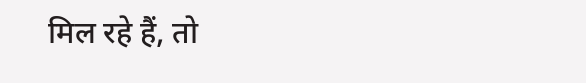मिल रहे हैं, तो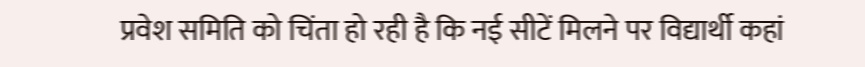प्रवेश समिति को चिंता हो रही है कि नई सीटें मिलने पर विद्यार्थी कहां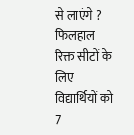से लाएंगे ? फिलहाल रिक्त सीटों के लिए विद्यार्थियों को 7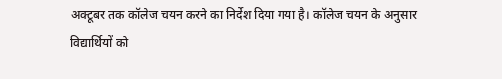अक्टूबर तक कॉलेज चयन करने का निर्देश दिया गया है। कॉलेज चयन के अनुसार विद्यार्थियों को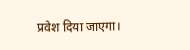प्रवेश दिया जाएगा।